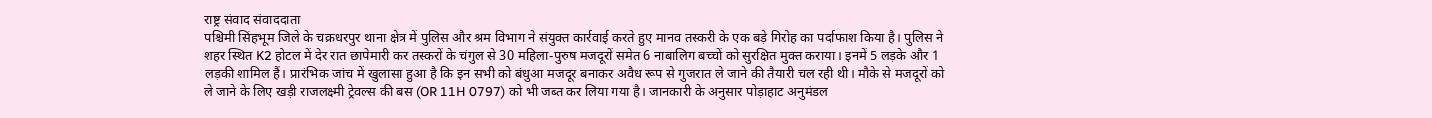राष्ट्र संवाद संवाददाता
पश्चिमी सिंहभूम जिले के चक्रधरपुर थाना क्षेत्र में पुलिस और श्रम विभाग ने संयुक्त कार्रवाई करते हुए मानव तस्करी के एक बड़े गिरोह का पर्दाफाश किया है। पुलिस ने शहर स्थित K2 होटल में देर रात छापेमारी कर तस्करों के चंगुल से 30 महिला-पुरुष मजदूरों समेत 6 नाबालिग बच्चों को सुरक्षित मुक्त कराया। इनमें 5 लड़के और 1 लड़की शामिल हैं। प्रारंभिक जांच में खुलासा हुआ है कि इन सभी को बंधुआ मजदूर बनाकर अवैध रूप से गुजरात ले जाने की तैयारी चल रही थी। मौके से मजदूरों को ले जाने के लिए खड़ी राजलक्ष्मी ट्रेवल्स की बस (OR 11H 0797) को भी जब्त कर लिया गया है। जानकारी के अनुसार पोड़ाहाट अनुमंडल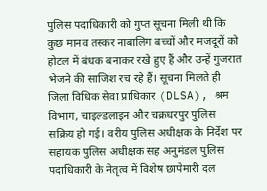पुलिस पदाधिकारी को गुप्त सूचना मिली थी कि कुछ मानव तस्कर नाबालिग बच्चों और मजदूरों को होटल में बंधक बनाकर रखे हुए हैं और उन्हें गुजरात भेजने की साजिश रच रहे हैं। सूचना मिलते ही जिला विधिक सेवा प्राधिकार (DLSA), श्रम विभाग, चाइल्डलाइन और चक्रधरपुर पुलिस सक्रिय हो गई। वरीय पुलिस अधीक्षक के निर्देश पर सहायक पुलिस अधीक्षक सह अनुमंडल पुलिस पदाधिकारी के नेतृत्व में विशेष छापेमारी दल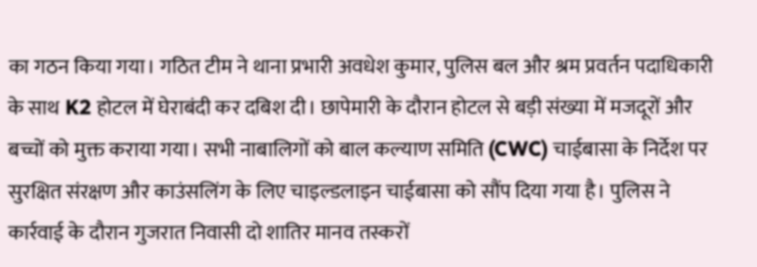का गठन किया गया। गठित टीम ने थाना प्रभारी अवधेश कुमार, पुलिस बल और श्रम प्रवर्तन पदाधिकारी के साथ K2 होटल में घेराबंदी कर दबिश दी। छापेमारी के दौरान होटल से बड़ी संख्या में मजदूरों और बच्चों को मुक्त कराया गया। सभी नाबालिगों को बाल कल्याण समिति (CWC) चाईबासा के निर्देश पर सुरक्षित संरक्षण और काउंसलिंग के लिए चाइल्डलाइन चाईबासा को सौंप दिया गया है। पुलिस ने कार्रवाई के दौरान गुजरात निवासी दो शातिर मानव तस्करों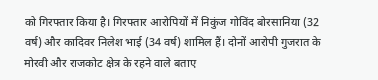को गिरफ्तार किया है। गिरफ्तार आरोपियों में निकुंज गोविंद बोरसानिया (32 वर्ष) और कादिवर निलेश भाई (34 वर्ष) शामिल हैं। दोनों आरोपी गुजरात के मोरवी और राजकोट क्षेत्र के रहने वाले बताए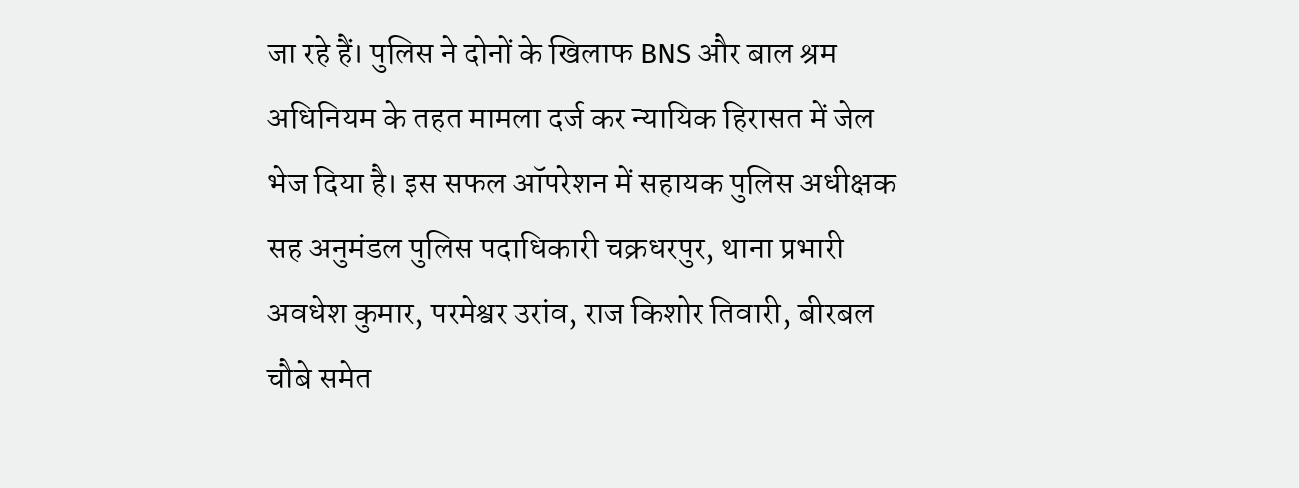जा रहे हैं। पुलिस ने दोनों के खिलाफ BNS और बाल श्रम अधिनियम के तहत मामला दर्ज कर न्यायिक हिरासत में जेल भेज दिया है। इस सफल ऑपरेशन में सहायक पुलिस अधीक्षक सह अनुमंडल पुलिस पदाधिकारी चक्रधरपुर, थाना प्रभारी अवधेश कुमार, परमेश्वर उरांव, राज किशोर तिवारी, बीरबल चौबे समेत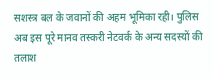सशस्त्र बल के जवानों की अहम भूमिका रही। पुलिस अब इस पूरे मानव तस्करी नेटवर्क के अन्य सदस्यों की तलाश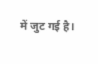में जुट गई है।